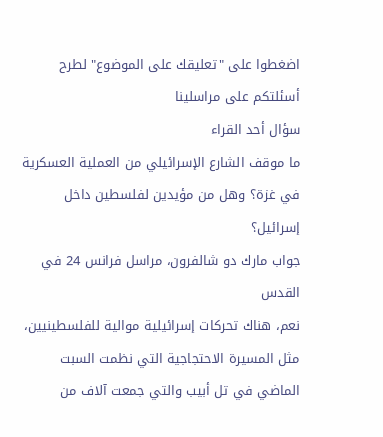اضغطوا على "تعليقك على الموضوع" لطرح أسئلتكم على مراسلينا
سؤال أحد القراء
ما موقف الشارع الإسرائيلي من العملية العسكرية في غزة؟ وهل من مؤيدين لفلسطين داخل إسرائيل؟
جواب مارك دو شالفرون، مراسل فرانس 24 في القدس
نعم، هناك تحركات إسرائيلية موالية للفلسطينيين، مثل المسيرة الاحتجاجية التي نظمت السبت الماضي في تل أبيب والتي جمعت آلاف من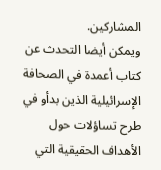المشاركين.
ويمكن أيضا التحدث عن كتاب أعمدة في الصحافة الإسرائيلية الذين بدأو في طرح تساؤلات حول الأهداف الحقيقية التي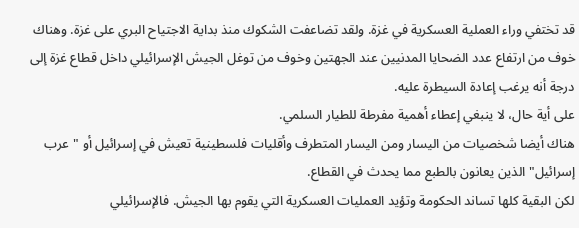قد تختفي وراء العملية العسكرية في غزة. ولقد تضاعفت الشكوك منذ بداية الاجتياح البري على غزة. وهناك خوف من ارتفاع عدد الضحايا المدنيين عند الجهتين وخوف من توغل الجيش الإسرائيلي داخل قطاع غزة إلى درجة أنه يرغب إعادة السيطرة عليه.
على أية حال، لا ينبغي إعطاء أهمية مفرطة للطيار السلمي.
هناك أيضا شخصيات من اليسار ومن اليسار المتطرف وأقليات فلسطينية تعيش في إسرائيل أو "عرب إسرائيل" الذين يعانون بالطبع مما يحدث في القطاع.
لكن البقية كلها تساند الحكومة وتؤيد العمليات العسكرية التي يقوم بها الجيش. فالإسرائيلي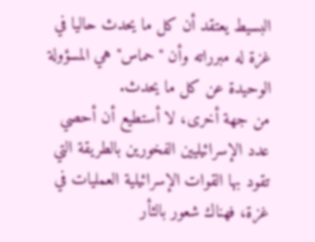البسيط يعتقد أن كل ما يحدث حاليا في غزة له مبرراته وأن "حماس" هي المسؤولة الوحيدة عن كل ما يحدث.
من جهة أخرى، لا أستطيع أن أحصي عدد الإسرائيليين الفخورين بالطريقة التي تقود بها القوات الإسرائيلية العمليات في غزة، فهناك شعور بالثأر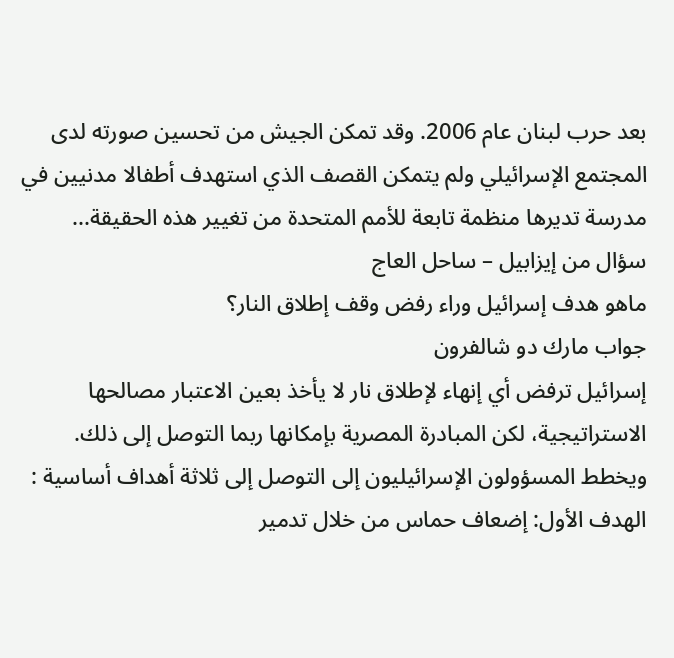بعد حرب لبنان عام 2006. وقد تمكن الجيش من تحسين صورته لدى المجتمع الإسرائيلي ولم يتمكن القصف الذي استهدف أطفالا مدنيين في مدرسة تديرها منظمة تابعة للأمم المتحدة من تغيير هذه الحقيقة...
سؤال من إيزابيل – ساحل العاج
ماهو هدف إسرائيل وراء رفض وقف إطلاق النار؟
جواب مارك دو شالفرون
إسرائيل ترفض أي إنهاء لإطلاق نار لا يأخذ بعين الاعتبار مصالحها الاستراتيجية، لكن المبادرة المصرية بإمكانها ربما التوصل إلى ذلك.
ويخطط المسؤولون الإسرائيليون إلى التوصل إلى ثلاثة أهداف أساسية : الهدف الأول: إضعاف حماس من خلال تدمير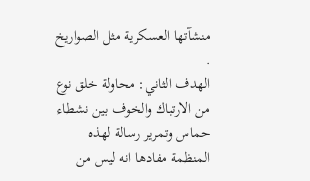منشآتها العسكرية مثل الصواريخ .
الهدف الثاني: محاولة خلق نوع من الارتباك والخوف بين نشطاء حماس وتمرير رسالة لهذه المنظمة مفادها انه ليس من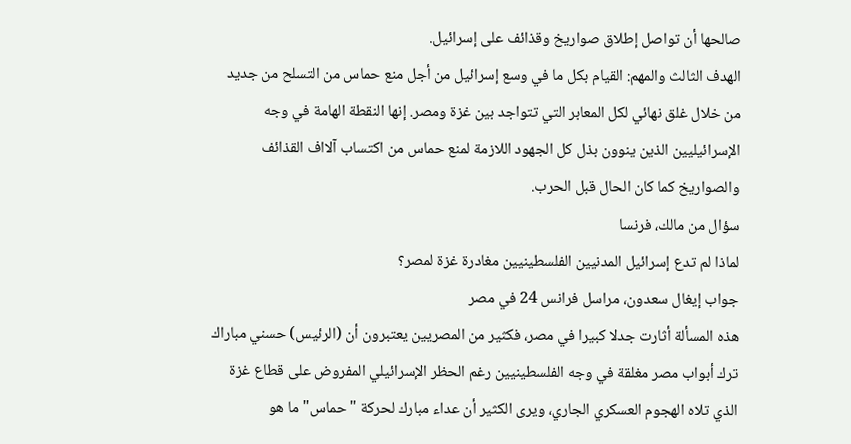صالحها أن تواصل إطلاق صواريخ وقذائف على إسرائيل.
الهدف الثالث والمهم: القيام بكل ما في وسع إسرائيل من أجل منع حماس من التسلح من جديد من خلال غلق نهائي لكل المعابر التي تتواجد بين غزة ومصر. إنها النقطة الهامة في وجه الإسرائيليين الذين ينوون بذل كل الجهود اللازمة لمنع حماس من اكتساب آلااف القذائف والصواريخ كما كان الحال قبل الحرب.
سؤال من مالك، فرنسا
لماذا لم تدع إسرائيل المدنيين الفلسطينيين مغادرة غزة لمصر؟
جواب إيغال سعدون، مراسل فرانس 24 في مصر
هذه المسألة أثارت جدلا كبيرا في مصر، فكثير من المصريين يعتبرون أن (الرئيس) حسني مباراك ترك أبواب مصر مغلقة في وجه الفلسطينيين رغم الحظر الإسرائيلي المفروض على قطاع غزة الذي تلاه الهجوم العسكري الجاري، ويرى الكثير أن عداء مبارك لحركة "حماس" ما هو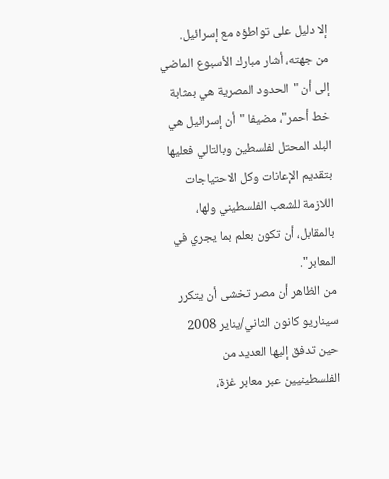إلا دليل على تواطؤه مع إسرائيل.
من جهته، أشار مبارك الأسبوع الماضي إلى أن "الحدود المصرية هي بمثابة خط أحمر"، مضيفا "أن إسرائيل هي البلد المحتل لفلسطين وبالتالي فعليها بتقديم الإعانات وكل الاحتياجات اللازمة للشعب الفلسطيني ولها، بالمقابل، أن تكون بعلم بما يجري في المعابر".
من الظاهر أن مصر تخشى أن يتكرر سيناريو كانون الثاني/يناير 2008 حين تدفق إليها العديد من الفلسطينيين عبر معابر غزة،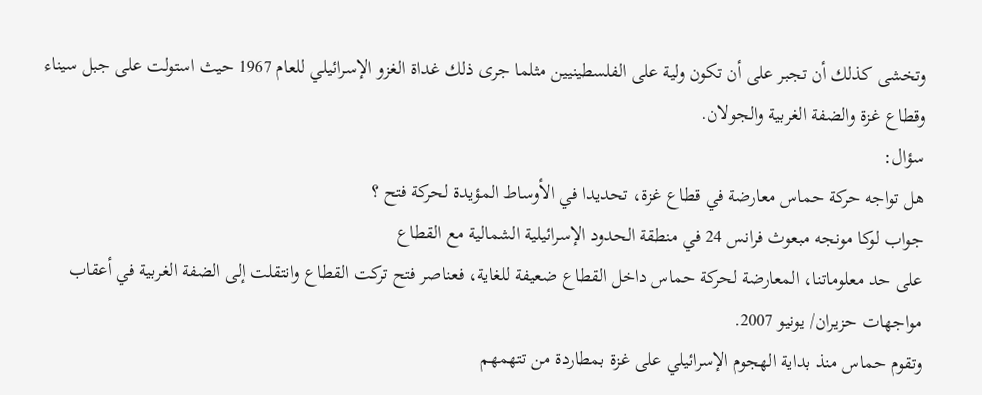وتخشى كذلك أن تجبر على أن تكون ولية على الفلسطينيين مثلما جرى ذلك غداة الغزو الإسرائيلي للعام 1967 حيث استولت على جبل سيناء وقطاع غزة والضفة الغربية والجولان.
سؤال:
هل تواجه حركة حماس معارضة في قطاع غزة، تحديدا في الأوساط المؤيدة لحركة فتح ؟
جواب لوكا مونجه مبعوث فرانس 24 في منطقة الحدود الإسرائيلية الشمالية مع القطاع
على حد معلوماتنا، المعارضة لحركة حماس داخل القطاع ضعيفة للغاية، فعناصر فتح تركت القطاع وانتقلت إلى الضفة الغربية في أعقاب مواجهات حزيران/ يونيو 2007.
وتقوم حماس منذ بداية الهجوم الإسرائيلي على غزة بمطاردة من تتهمهم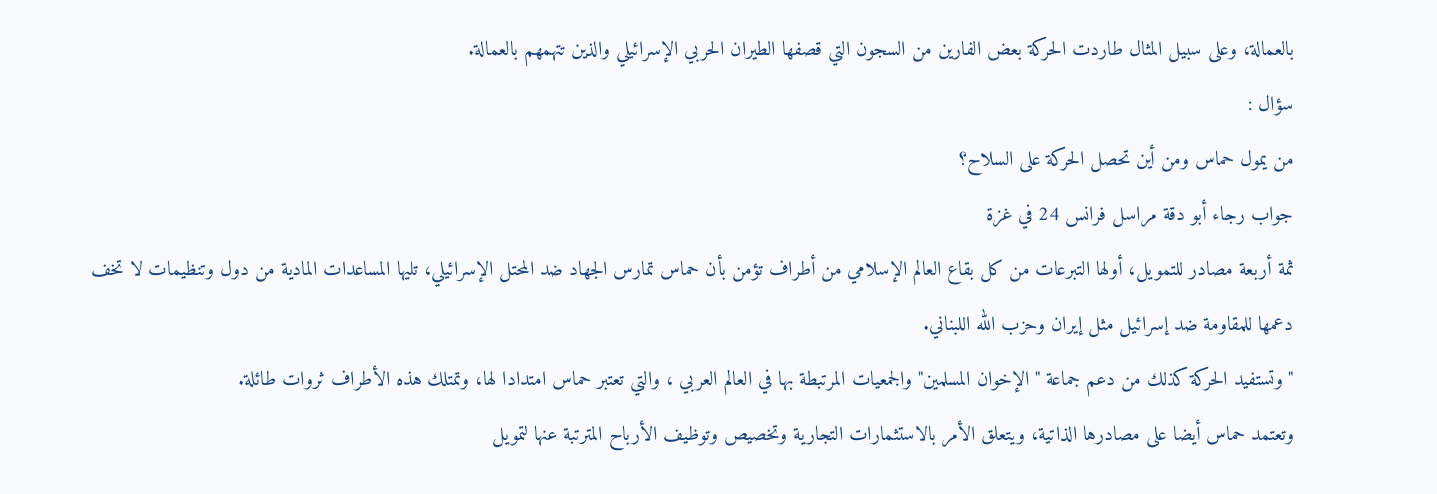بالعمالة، وعلى سبيل المثال طاردت الحركة بعض الفارين من السجون التي قصفها الطيران الحربي الإسرائيلي والذين تتهمهم بالعمالة.
سؤال :
من يمول حماس ومن أين تحصل الحركة على السلاح؟
جواب رجاء أبو دقة مراسل فرانس 24 في غزة
ثمة أربعة مصادر للتمويل، أولها التبرعات من كل بقاع العالم الإسلامي من أطراف تؤمن بأن حماس تمارس الجهاد ضد المحتل الإسرائيلي، تليها المساعدات المادية من دول وتنظيمات لا تخف دعمها للمقاومة ضد إسرائيل مثل إيران وحزب الله اللبناني.
" وتستفيد الحركة كذلك من دعم جماعة "الإخوان المسلمين" والجمعيات المرتبطة بها في العالم العربي ، والتي تعتبر حماس امتدادا لها، وتمتلك هذه الأطراف ثروات طائلة.
وتعتمد حماس أيضا على مصادرها الذاتية، ويتعلق الأمر بالاستثمارات التجارية وتخصيص وتوظيف الأرباح المترتبة عنها لتمويل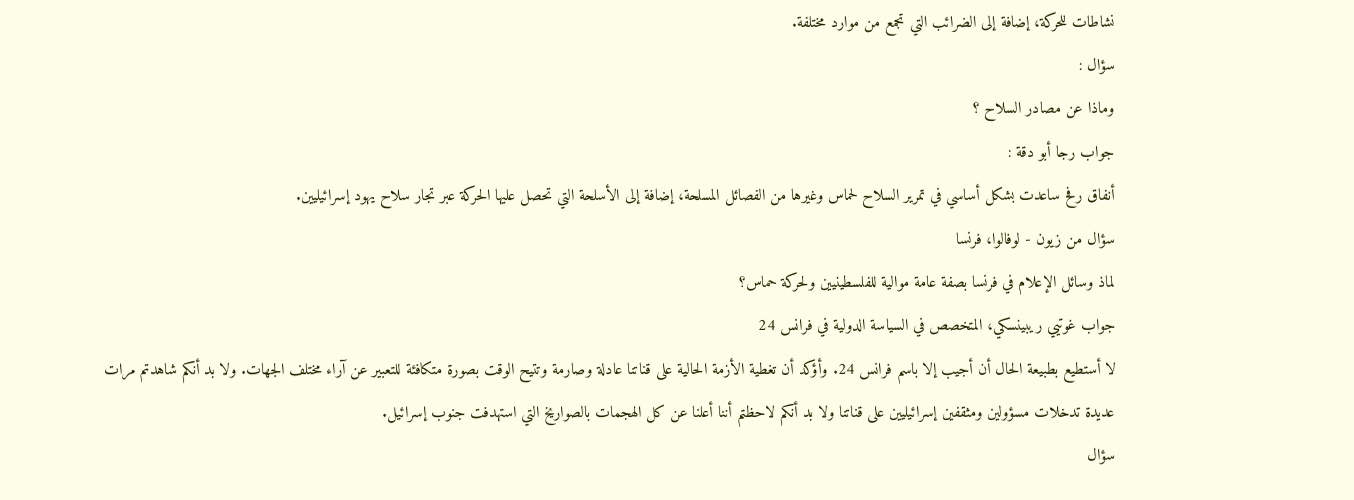نشاطات للحركة، إضافة إلى الضرائب التي تجمع من موارد مختلفة.
سؤال :
وماذا عن مصادر السلاح ؟
جواب رجا أبو دقة :
أنفاق رفح ساعدت بشكل أساسي في تمرير السلاح لحماس وغيرها من الفصائل المسلحة، إضافة إلى الأسلحة التي تحصل عليها الحركة عبر تجار سلاح يهود إسرائيليين.
سؤال من زيون - لوفالوا، فرنسا
لماذ وسائل الإعلام في فرنسا بصفة عامة موالية للفلسطينيين ولحركة حماس؟
جواب غوتيي ريبينسكي، المتخصص في السياسة الدولية في فرانس 24
لا أستطيع بطبيعة الحال أن أجيب إلا باسم فرانس 24. وأؤكد أن تغطية الأزمة الحالية على قناتنا عادلة وصارمة وتتيح الوقت بصورة متكافئة للتعبير عن آراء مختلف الجهات. ولا بد أنكم شاهدتم مرات عديدة تدخلات مسؤولين ومثقفين إسرائيليين على قناتنا ولا بد أنكم لاحظتم أننا أعلنا عن كل الهجمات بالصواريخ التي استهدفت جنوب إسرائيل.
سؤال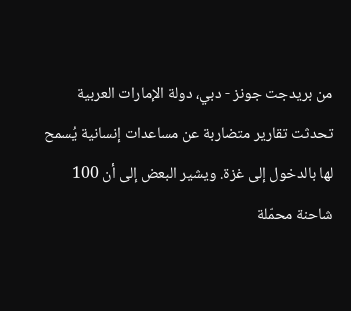من بريدجت جونز - دبي، دولة الإمارات العربية
تحدثت تقارير متضاربة عن مساعدات إنسانية يُسمح لها بالدخول إلى غزة. ويشير البعض إلى أن 100 شاحنة محمّلة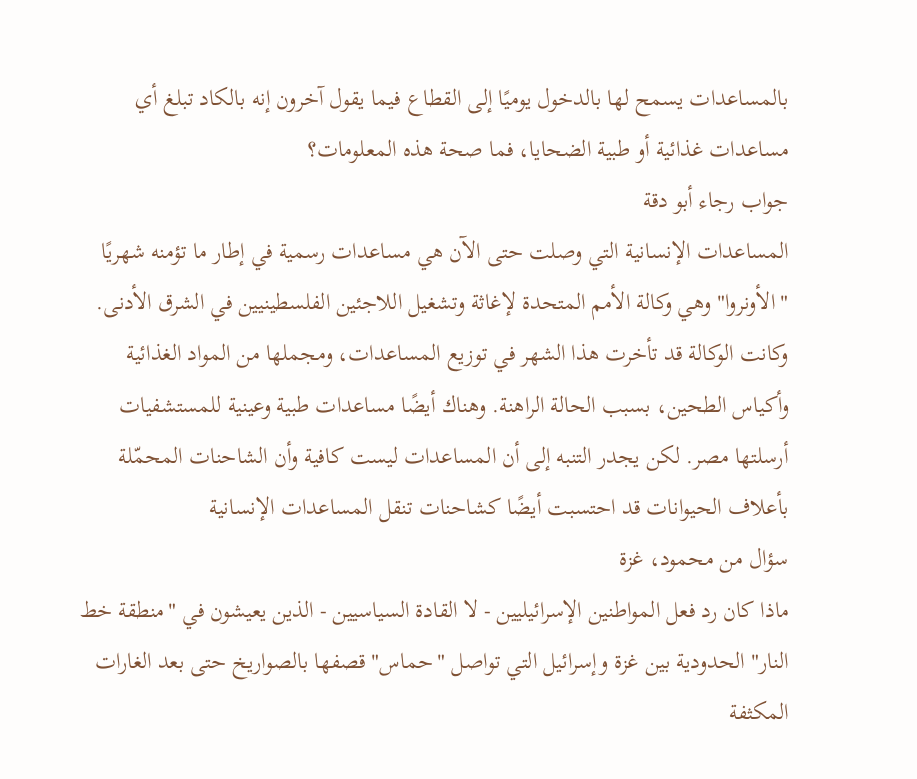بالمساعدات يسمح لها بالدخول يوميًا إلى القطاع فيما يقول آخرون إنه بالكاد تبلغ أي مساعدات غذائية أو طبية الضحايا، فما صحة هذه المعلومات؟
جواب رجاء أبو دقة
المساعدات الإنسانية التي وصلت حتى الآن هي مساعدات رسمية في إطار ما تؤمنه شهريًا "الأونروا" وهي وكالة الأمم المتحدة لإغاثة وتشغيل اللاجئين الفلسطينيين في الشرق الأدنى. وكانت الوكالة قد تأخرت هذا الشهر في توزيع المساعدات، ومجملها من المواد الغذائية وأكياس الطحين، بسبب الحالة الراهنة. وهناك أيضًا مساعدات طبية وعينية للمستشفيات أرسلتها مصر. لكن يجدر التنبه إلى أن المساعدات ليست كافية وأن الشاحنات المحمّلة بأعلاف الحيوانات قد احتسبت أيضًا كشاحنات تنقل المساعدات الإنسانية
سؤال من محمود، غزة
ماذا كان رد فعل المواطنين الإسرائيليين - لا القادة السياسيين - الذين يعيشون في "منطقة خط النار" الحدودية بين غزة وإسرائيل التي تواصل "حماس" قصفها بالصواريخ حتى بعد الغارات المكثفة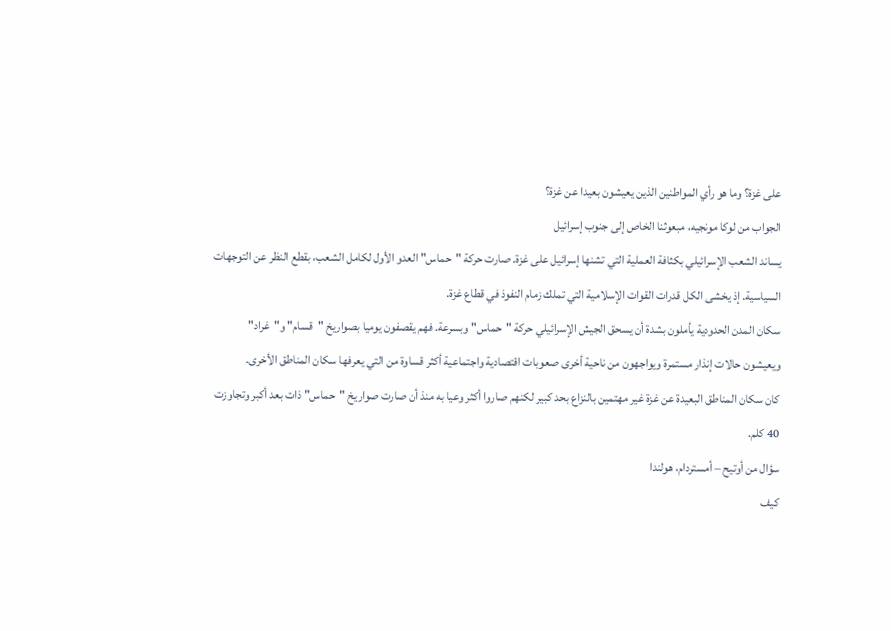على غزة؟ وما هو رأي المواطنين الذين يعيشون بعيدا عن غزة؟
الجواب من لوكا مونجيه، مبعوثنا الخاص إلى جنوب إسرائيل
يساند الشعب الإسرائيلي بكثافة العملية التي تشنها إسرائيل على غزة. صارت حركة "حماس" العدو الأول لكامل الشعب، بقطع النظر عن التوجهات السياسية. إذ يخشى الكل قدرات القوات الإسلامية التي تملك زمام النفوذ في قطاع غزة.
سكان المدن الحدودية يأملون بشدة أن يسحق الجيش الإسرائيلي حركة "حماس" وبسرعة. فهم يقصفون يوميا بصواريخ "قسام" و"غراد" ويعيشون حالات إنذار مستمرة ويواجهون من ناحية أخرى صعوبات اقتصادية واجتماعية أكثر قساوة من التي يعرفها سكان المناطق الأخرى.
كان سكان المناطق البعيدة عن غزة غير مهتمين بالنزاع بحد كبير لكنهم صاروا أكثر وعيا به منذ أن صارت صواريخ "حماس" ذات بعد أكبر وتجاوزت 40 كلم.
سؤال من أوتيح – أمستردام، هولندا
كيف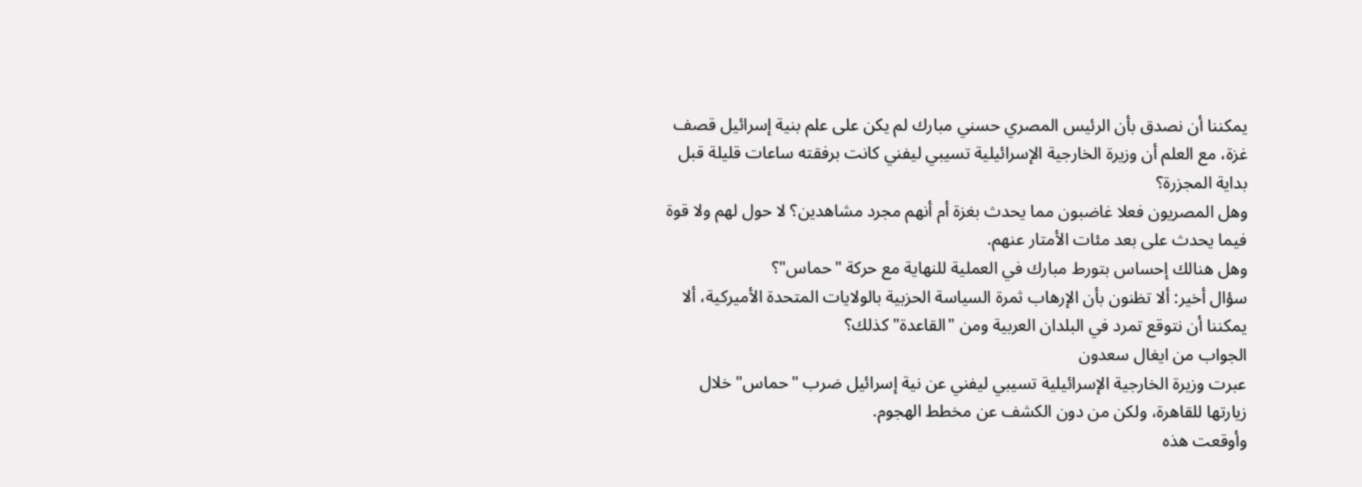يمكننا أن نصدق بأن الرئيس المصري حسني مبارك لم يكن على علم بنية إسرائيل قصف غزة، مع العلم أن وزيرة الخارجية الإسرائيلية تسيبي ليفني كانت برفقته ساعات قليلة قبل بداية المجزرة؟
وهل المصريون فعلا غاضبون مما يحدث بغزة أم أنهم مجرد مشاهدين؟ لا حول لهم ولا قوة فيما يحدث على بعد مئات الأمتار عنهم.
وهل هنالك إحساس بتورط مبارك في العملية للنهاية مع حركة "حماس"؟
سؤال أخير: ألا تظنون بأن الإرهاب ثمرة السياسة الحزبية بالولايات المتحدة الأميركية، ألا يمكننا أن نتوقع تمرد في البلدان العربية ومن "القاعدة" كذلك؟
الجواب من ايغال سعدون
عبرت وزيرة الخارجية الإسرائيلية تسيبي ليفني عن نية إسرائيل ضرب "حماس" خلال زيارتها للقاهرة، ولكن من دون الكشف عن مخطط الهجوم.
وأوقعت هذه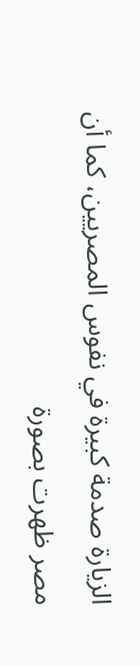الزيارة صدمة كبيرة في نفوس المصريين، كما أن مصر ظهرت بصورة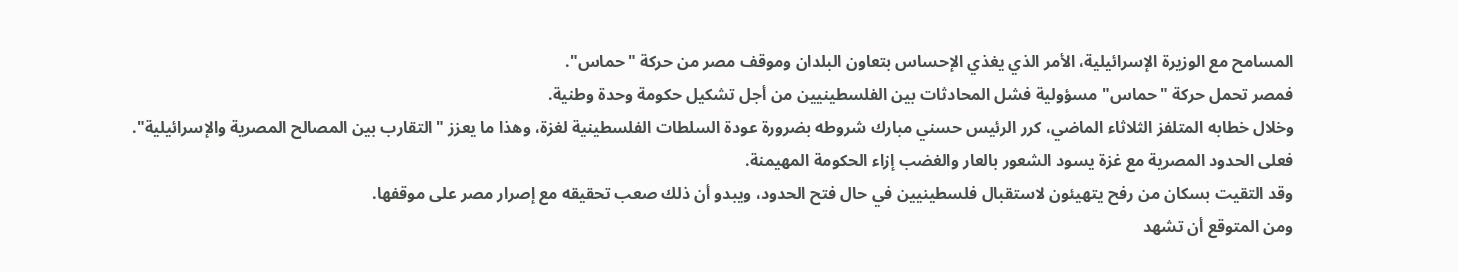المسامح مع الوزيرة الإسرائيلية، الأمر الذي يغذي الإحساس بتعاون البلدان وموقف مصر من حركة "حماس".
فمصر تحمل حركة "حماس" مسؤولية فشل المحادثات بين الفلسطينيين من أجل تشكيل حكومة وحدة وطنية.
وخلال خطابه المتلفز الثلاثاء الماضي، كرر الرئيس حسني مبارك شروطه بضرورة عودة السلطات الفلسطينية لغزة، وهذا ما يعزز "التقارب بين المصالح المصرية والإسرائيلية".
فعلى الحدود المصرية مع غزة يسود الشعور بالعار والغضب إزاء الحكومة المهيمنة.
وقد التقيت بسكان من رفح يتهيئون لاستقبال فلسطينيين في حال فتح الحدود، ويبدو أن ذلك صعب تحقيقه مع إصرار مصر على موقفها.
ومن المتوقع أن تشهد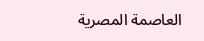العاصمة المصرية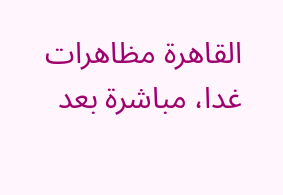القاهرة مظاهرات غدا، مباشرة بعد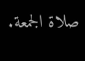صلاة الجمعة.